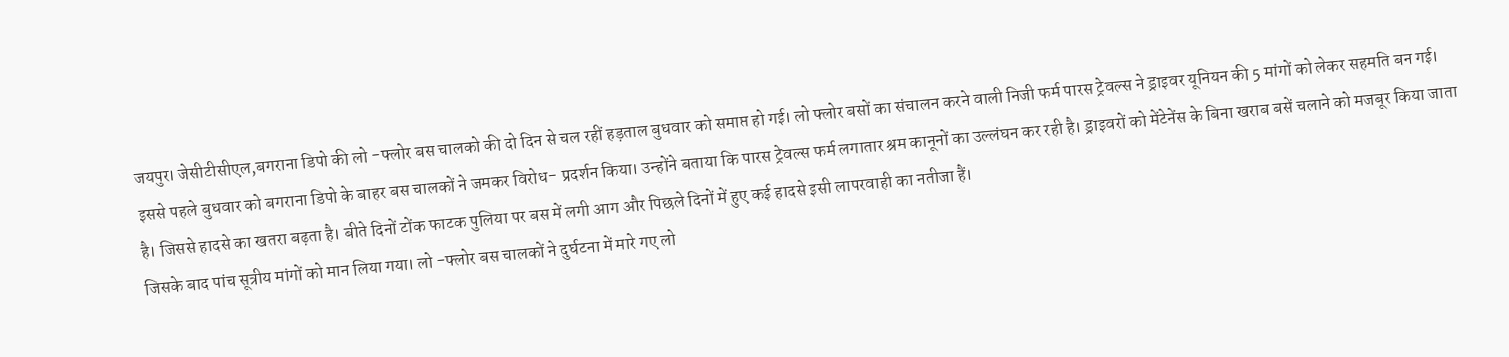जयपुर। जेसीटीसीएल,बगराना डिपो की लो -फ्लोर बस चालको की दो दिन से चल रहीं हड़ताल बुधवार को समाप्त हो गई। लो फ्लोर बसों का संचालन करने वाली निजी फर्म पारस ट्रेवल्स ने ड्राइवर यूनियन की 5 मांगों को लेकर सहमति बन गई।
इससे पहले बुधवार को बगराना डिपो के बाहर बस चालकों ने जमकर विरोध- प्रदर्शन किया। उन्होंने बताया कि पारस ट्रेवल्स फर्म लगातार श्रम कानूनों का उल्लंघन कर रही है। ड्राइवरों को मेंटेनेंस के बिना खराब बसें चलाने को मजबूर किया जाता है। जिससे हादसे का खतरा बढ़ता है। बीते दिनों टोंक फाटक पुलिया पर बस में लगी आग और पिछले दिनों में हुए कई हादसे इसी लापरवाही का नतीजा हैं।
जिसके बाद पांच सूत्रीय मांगों को मान लिया गया। लो -फ्लोर बस चालकों ने दुर्घटना में मारे गए लो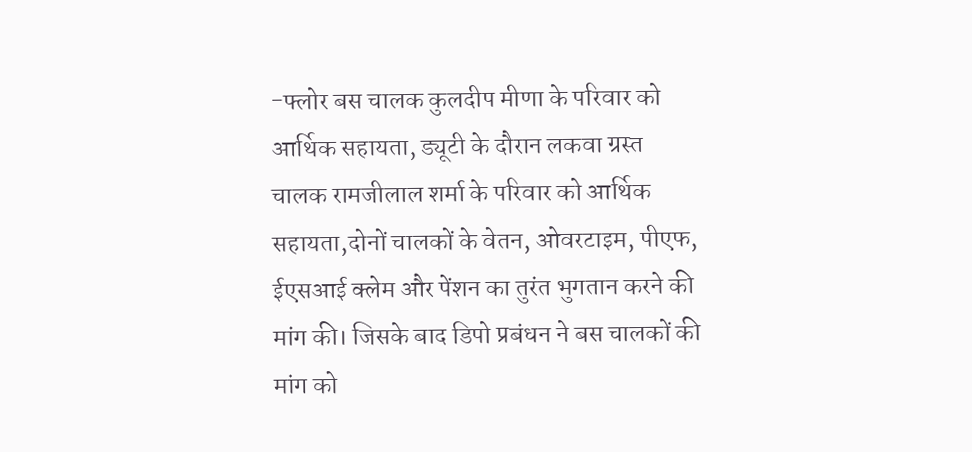-फ्लोर बस चालक कुलदीप मीणा के परिवार को आर्थिक सहायता, ड्यूटी के दौरान लकवा ग्रस्त चालक रामजीलाल शर्मा के परिवार को आर्थिक सहायता,दोनों चालकों के वेतन, ओवरटाइम, पीएफ, ईएसआई क्लेम और पेंशन का तुरंत भुगतान करने की मांग की। जिसके बाद डिपो प्रबंधन ने बस चालकों की मांग को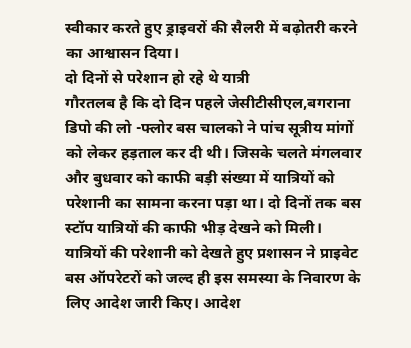स्वीकार करते हुए ड्राइवरों की सैलरी में बढ़ोतरी करने का आश्वासन दिया।
दो दिनों से परेशान हो रहे थे यात्री
गौरतलब है कि दो दिन पहले जेसीटीसीएल,बगराना डिपो की लो -फ्लोर बस चालको ने पांच सूत्रीय मांगों को लेकर हड़ताल कर दी थी। जिसके चलते मंगलवार और बुधवार को काफी बड़ी संख्या में यात्रियों को परेशानी का सामना करना पड़ा था। दो दिनों तक बस स्टॉप यात्रियों की काफी भीड़ देखने को मिली।
यात्रियों की परेशानी को देखते हुए प्रशासन ने प्राइवेट बस ऑपरेटरों को जल्द ही इस समस्या के निवारण के लिए आदेश जारी किए। आदेश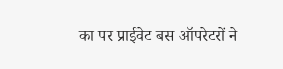का पर प्राईवेट बस ऑपरेटरों ने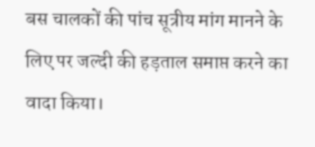बस चालकों की पांच सूत्रीय मांग मानने के लिए पर जल्दी की हड़ताल समाप्त करने का वादा किया।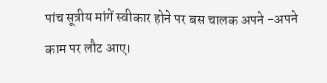पांच सूत्रीय मांगें स्वीकार होने पर बस चालक अपने -अपने काम पर लौट आए।